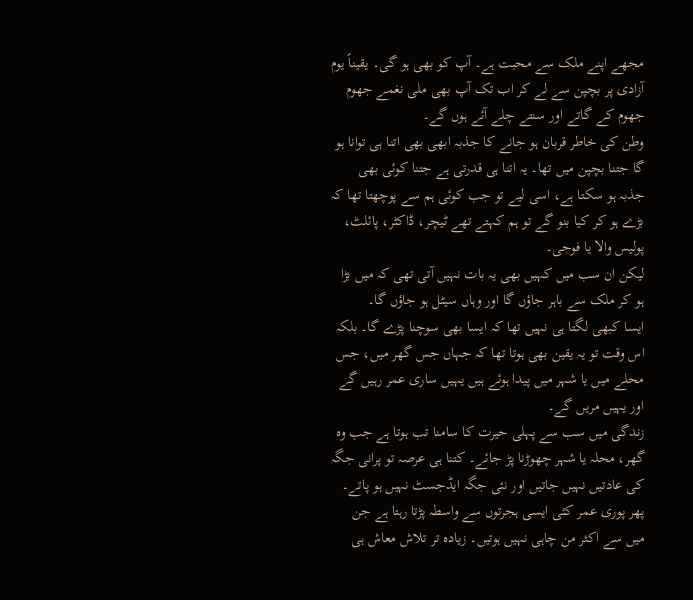مجھے اپنے ملک سے محبت ہے۔ آپ کو بھی ہو گی۔ یقیناً یوم آزادی پر بچپن سے لے کر اب تک آپ بھی ملی نغمے جھوم جھوم کے گاتے اور سنتے چلے آئے ہوں گے۔
وطن کی خاطر قربان ہو جانے کا جذبہ ابھی بھی اتنا ہی توانا ہو گا جتنا بچپن میں تھا۔ یہ اتنا ہی قدرتی ہے جتنا کوئی بھی جذبہ ہو سکتا ہے، اسی لیے تو جب کوئی ہم سے پوچھتا تھا کہ بڑے ہو کر کیا بنو گے تو ہم کہتے تھے ٹیچر، ڈاکٹر، پائلٹ، پولیس والا یا فوجی۔
لیکن ان سب میں کہیں بھی یہ بات نہیں آتی تھی کہ میں بڑا ہو کر ملک سے باہر جاؤں گا اور وہاں سیٹل ہو جاؤں گا۔
ایسا کبھی لگتا ہی نہیں تھا کہ ایسا بھی سوچنا پڑے گا۔ بلکہ اس وقت تو یہ یقین بھی ہوتا تھا کہ جہاں جس گھر میں، جس محلے میں یا شہر میں پیدا ہوئے ہیں یہیں ساری عمر رہیں گے اور یہیں مریں گے۔
زندگی میں سب سے پہلی حیرت کا سامنا تب ہوتا ہے جب وہ گھر، محلہ یا شہر چھوڑنا پڑ جائے۔ کتنا ہی عرصہ تو پرانی جگہ کی عادتیں نہیں جاتیں اور نئی جگہ ایڈجسٹ نہیں ہو پاتے۔ پھر پوری عمر کئی ایسی ہجرتوں سے واسطہ پڑتا رہتا ہے جن میں سے اکثر من چاہی نہیں ہوتیں۔ زیادہ تر تلاش معاش ہی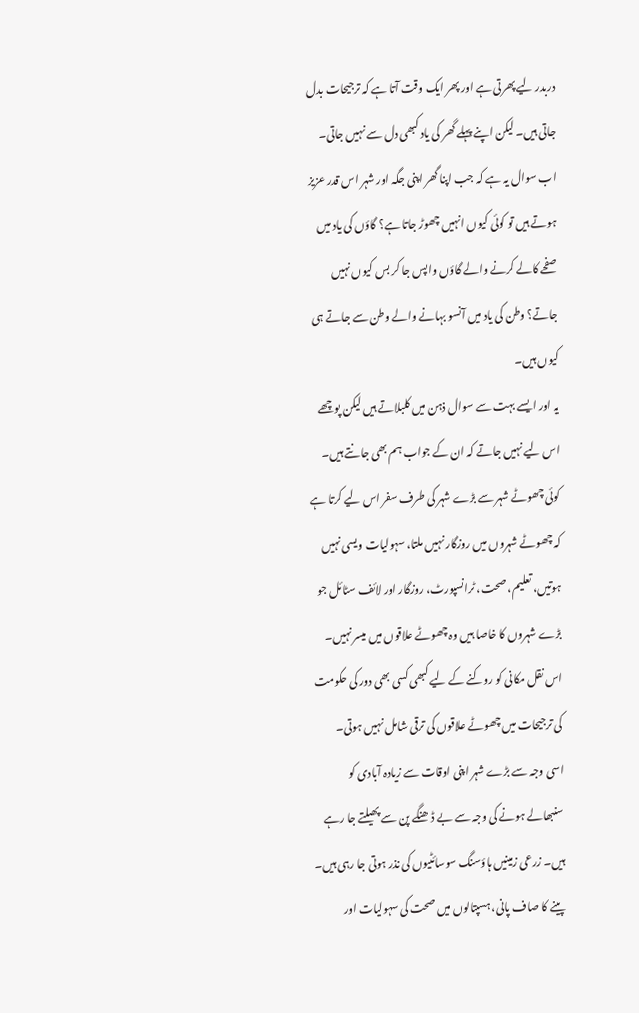دربدر لیے پھرتی ہے اور پھر ایک وقت آتا ہے کہ ترجیحات بدل جاتی ہیں۔ لیکن اپنے پہلے گھر کی یاد کبھی دل سے نہیں جاتی۔
اب سوال یہ ہے کہ جب اپنا گھر اپنی جگہ اور شہر اس قدر عزیز ہوتے ہیں تو کوئی کیوں انہیں چھوڑ جاتا ہے؟ گاؤں کی یاد میں صفحے کالے کرنے والے گاؤں واپس جا کر بس کیوں نہیں جاتے؟ وطن کی یاد میں آنسو بہانے والے وطن سے جاتے ہی کیوں ہیں۔
یہ اور ایسے بہت سے سوال ذہن میں کلبلاتے ہیں لیکن پوچھے اس لیے نہیں جاتے کہ ان کے جواب ہم بھی جانتے ہیں۔
کوئی چھوٹے شہر سے بڑے شہر کی طرف سفر اس لیے کرتا ہے کہ چھوٹے شہروں میں روزگار نہیں ملتا، سہولیات ویسی نہیں ہوتیں، تعلیم، صحت، ٹرانسپورٹ، روزگار اور لائف سٹائل جو بڑے شہروں کا خاصا ہیں وہ چھوٹے علاقوں میں میسر نہیں۔
اس نقل مکانی کو روکنے کے لیے کبھی کسی بھی دور کی حکومت کی ترجیحات میں چھوٹے علاقوں کی ترقی شامل نہیں ہوتی۔
اسی وجہ سے بڑے شہر اپنی اوقات سے زیادہ آبادی کو سنبھالے ہونے کی وجہ سے بے ڈھنگے پن سے پھیلتے جا رہے ہیں۔ زرعی زمینیں ہاؤسنگ سوسائٹیوں کی نذر ہوتی جا رہی ہیں۔ پینے کا صاف پانی، ہسپتالوں میں صحت کی سہولیات اور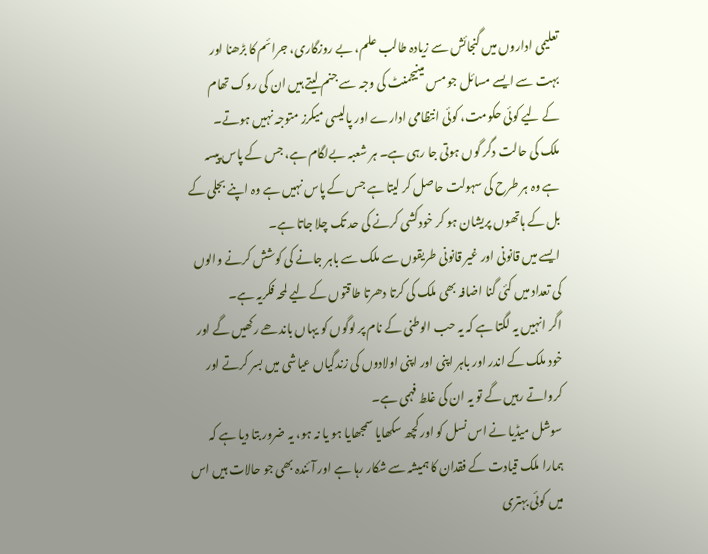تعلیمی اداروں میں گنجائش سے زیادہ طالب علم، بے روزگاری، جرائم کا بڑھنا اور بہت سے ایسے مسائل جو مس مینیجمنٹ کی وجہ سے جنم لیتے ہیں ان کی روک تھام کے لیے کوئی حکومت، کوئی انتظامی ادارے اور پالیسی میکرز متوجہ نہیں ہوتے۔
ملک کی حالت دگر گوں ہوتی جا رہی ہے۔ ہر شعبہ بےلگام ہے، جس کے پاس پیسہ ہے وہ ہر طرح کی سہولت حاصل کر لیتا ہے جس کے پاس نہیں ہے وہ اپنے بجلی کے بل کے ہاتھوں پریشان ہو کر خودکشی کرنے کی حد تک چلا جاتا ہے۔
ایسے میں قانونی اور غیر قانونی طریقوں سے ملک سے باہر جانے کی کوشش کرنے والوں کی تعداد میں کئی گنا اضافہ بھی ملک کی کرتا دھرتا طاقتوں کے لیے لمحہ فکریہ ہے۔
اگر انہیں یہ لگتا ہے کہ یہ حب الوطنی کے نام پر لوگوں کو یہاں باندھے رکھیں گے اور خود ملک کے اندر اور باہر اپنی اور اپنی اولادوں کی زندگیاں عیاشی میں بسر کرتے اور کرواتے رہیں گے تو یہ ان کی غلط فہمی ہے۔
سوشل میڈیا نے اس نسل کو اور کچھ سکھایا سمجھایا ہو یا نہ ہو، یہ ضرور بتا دیا ہے کہ ہمارا ملک قیادت کے فقدان کا ہمیشہ سے شکار رہا ہے اور آئندہ بھی جو حالات ہیں اس میں کوئی بہتری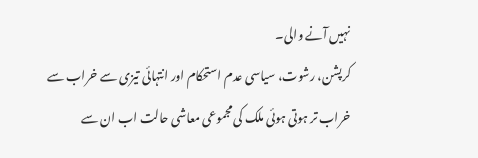نہیں آنے والی۔
کرپشن، رشوت، سیاسی عدم استحکام اور انتہائی تیزی سے خراب سے خراب تر ہوتی ہوئی ملک کی مجموعی معاشی حالت اب ان سے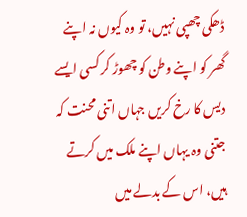ڈھکی چھپی نہیں، تو وہ کیوں نہ اپنے گھر کو اپنے وطن کو چھوڑ کر کسی ایسے دیس کا رخ کریں جہاں اتنی محنت کہ جتنی وہ یہاں اپنے ملک میں کرتے ہیں، اس کے بدلے میں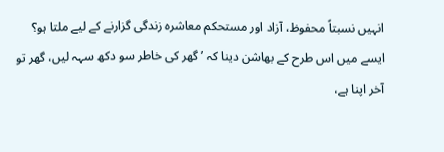انہیں نسبتاً محفوظ، آزاد اور مستحکم معاشرہ زندگی گزارنے کے لیے ملتا ہو؟
ایسے میں اس طرح کے بھاشن دینا کہ ’گھر کی خاطر سو دکھ سہہ لیں، گھر تو آخر اپنا ہے،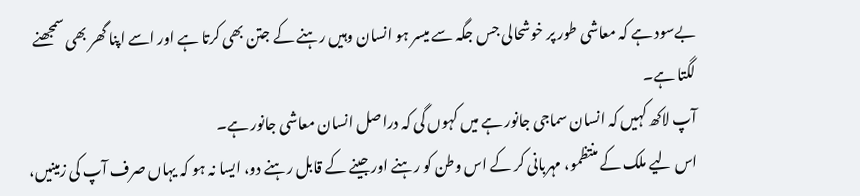بےسود ہے کہ معاشی طور پر خوشحالی جس جگہ سے میسر ہو انسان وہیں رہنے کے جتن بھی کرتا ہے اور اسے اپنا گھر بھی سمجھنے لگتا ہے۔
آپ لاکھ کہیں کہ انسان سماجی جانور ہے میں کہوں گی کہ دراصل انسان معاشی جانور ہے۔
اس لیے ملک کے منتظمو، مہربانی کر کے اس وطن کو رہنے اور جینے کے قابل رہنے دو، ایسا نہ ہو کہ یہاں صرف آپ کی زمینیں،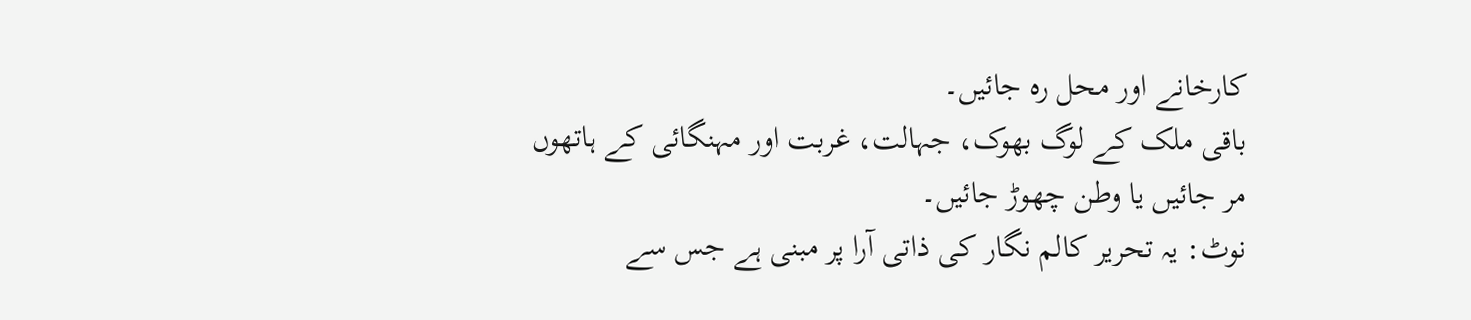کارخانے اور محل رہ جائیں۔
باقی ملک کے لوگ بھوک، جہالت، غربت اور مہنگائی کے ہاتھوں مر جائیں یا وطن چھوڑ جائیں۔
نوٹ: یہ تحریر کالم نگار کی ذاتی آرا پر مبنی ہے جس سے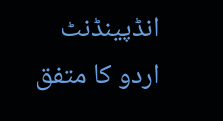انڈپینڈنٹ اردو کا متفق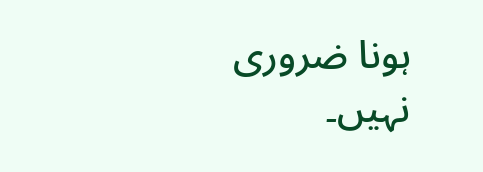ہونا ضروری نہیں۔